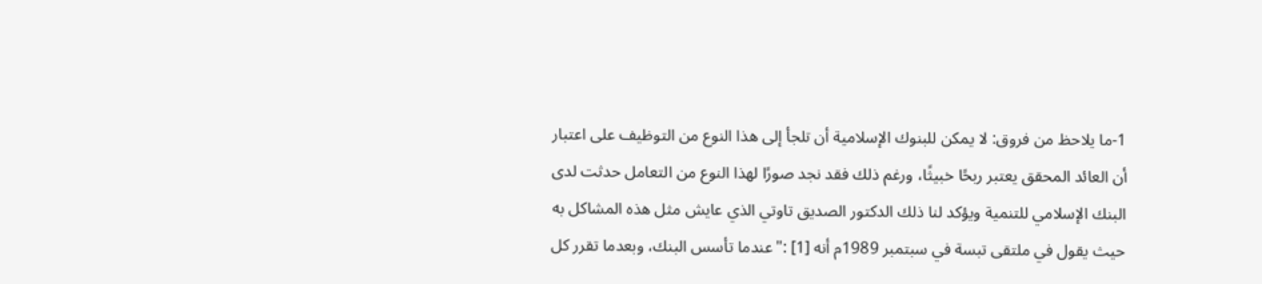1-ما يلاحظ من فروق: لا يمكن للبنوك الإسلامية أن تلجأ إلى هذا النوع من التوظيف على اعتبار أن العائد المحقق يعتبر ربحًا خبيثًا، ورغم ذلك فقد نجد صورًا لهذا النوع من التعامل حدثت لدى البنك الإسلامي للتنمية ويؤكد لنا ذلك الدكتور الصديق تاوتي الذي عايش مثل هذه المشاكل به حيث يقول في ملتقى تبسة في سبتمبر 1989م أنه [1] :"عندما تأسس البنك، وبعدما تقرر كل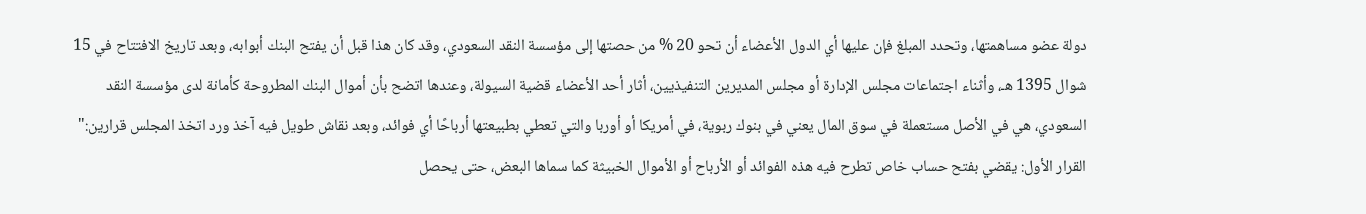دولة عضو مساهمتها، وتحدد المبلغ فإن عليها أي الدول الأعضاء أن تحو 20 % من حصتها إلى مؤسسة النقد السعودي، وقد كان هذا قبل أن يفتح البنك أبوابه، وبعد تاريخ الافتتاح في 15 شوال 1395 هـ، وأثناء اجتماعات مجلس الإدارة أو مجلس المديرين التنفيذيين، أثار أحد الأعضاء قضية السيولة، وعندها اتضح بأن أموال البنك المطروحة كأمانة لدى مؤسسة النقد السعودي، هي في الأصل مستعملة في سوق المال يعني في بنوك ربوية، في أمريكا أو أوربا والتي تعطي بطبيعتها أرباحًا أي فوائد، وبعد نقاش طويل فيه آخذ ورد اتخذ المجلس قرارين:"
القرار الأول: يقضي بفتح حساب خاص تطرح فيه هذه الفوائد أو الأرباح أو الأموال الخبيثة كما سماها البعض، حتى يحصل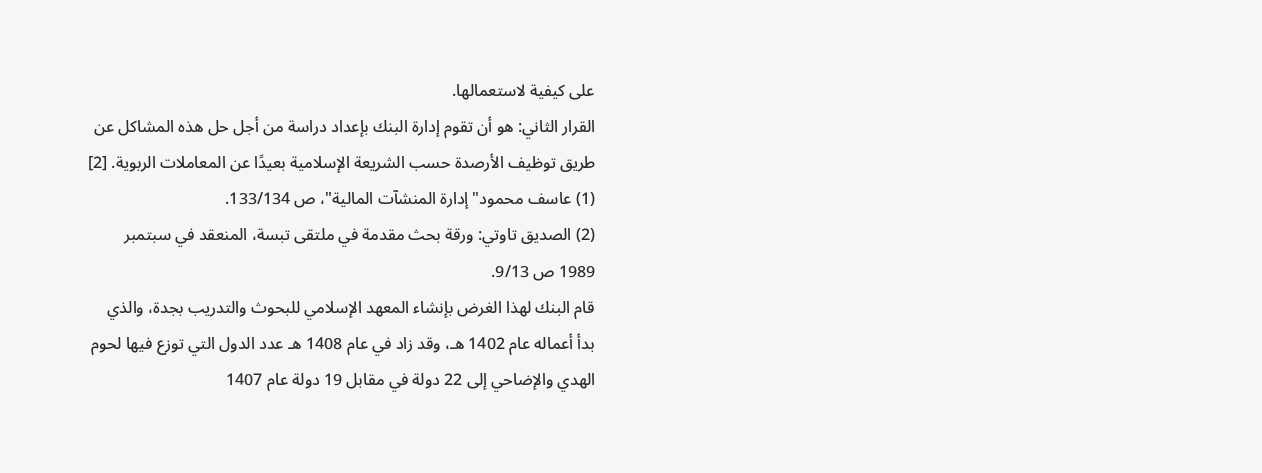على كيفية لاستعمالها.
القرار الثاني: هو أن تقوم إدارة البنك بإعداد دراسة من أجل حل هذه المشاكل عن طريق توظيف الأرصدة حسب الشريعة الإسلامية بعيدًا عن المعاملات الربوية. [2]
(1) عاسف محمود"إدارة المنشآت المالية"، ص 133/134.
(2) الصديق تاوتي: ورقة بحث مقدمة في ملتقى تبسة، المنعقد في سبتمبر 1989 ص 9/13.
قام البنك لهذا الغرض بإنشاء المعهد الإسلامي للبحوث والتدريب بجدة، والذي بدأ أعماله عام 1402 هـ، وقد زاد في عام 1408 هـ عدد الدول التي توزع فيها لحوم الهدي والإضاحي إلى 22 دولة في مقابل 19 دولة عام 1407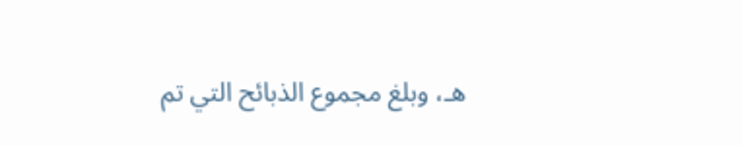هـ، وبلغ مجموع الذبائح التي تم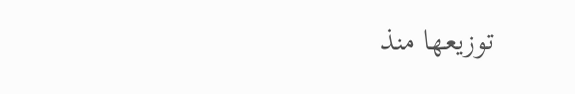توزيعها منذ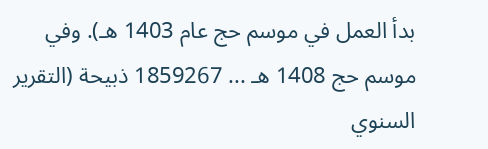بدأ العمل في موسم حج عام 1403 هـ). وفي موسم حج 1408 هـ ... 1859267 ذبيحة (التقرير السنوي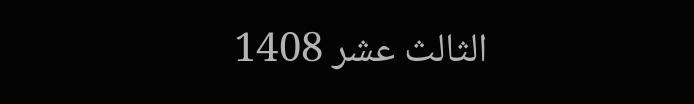الثالث عشر 1408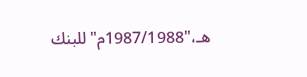هـ،"1987/1988م"للبنك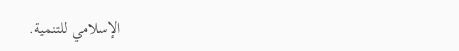الإسلامي للتنمية.